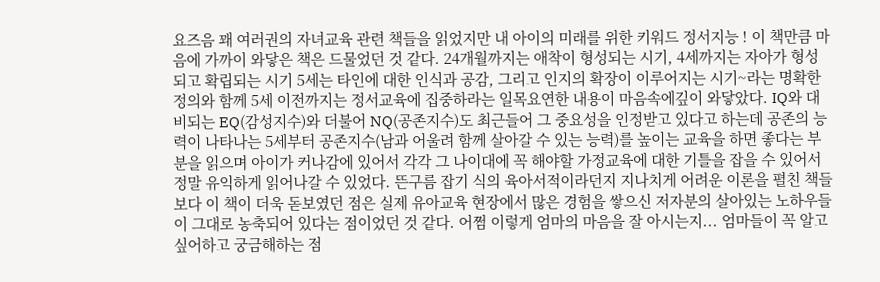요즈음 꽤 여러권의 자녀교육 관련 책들을 읽었지만 내 아이의 미래를 위한 키워드 정서지능 ! 이 책만큼 마음에 가까이 와닿은 책은 드물었던 것 같다. 24개월까지는 애착이 형성되는 시기, 4세까지는 자아가 형성되고 확립되는 시기 5세는 타인에 대한 인식과 공감, 그리고 인지의 확장이 이루어지는 시기~라는 명확한 정의와 함께 5세 이전까지는 정서교육에 집중하라는 일목요연한 내용이 마음속에깊이 와닿았다. IQ와 대비되는 EQ(감성지수)와 더불어 NQ(공존지수)도 최근들어 그 중요성을 인정받고 있다고 하는데 공존의 능력이 나타나는 5세부터 공존지수(남과 어울려 함께 살아갈 수 있는 능력)를 높이는 교육을 하면 좋다는 부분을 읽으며 아이가 커나감에 있어서 각각 그 나이대에 꼭 해야할 가정교육에 대한 기틀을 잡을 수 있어서 정말 유익하게 읽어나갈 수 있었다. 뜬구름 잡기 식의 육아서적이라던지 지나치게 어려운 이론을 펼친 책들보다 이 책이 더욱 돋보였던 점은 실제 유아교육 현장에서 많은 경험을 쌓으신 저자분의 살아있는 노하우들이 그대로 농축되어 있다는 점이었던 것 같다. 어쩜 이렇게 엄마의 마음을 잘 아시는지... 엄마들이 꼭 알고 싶어하고 궁금해하는 점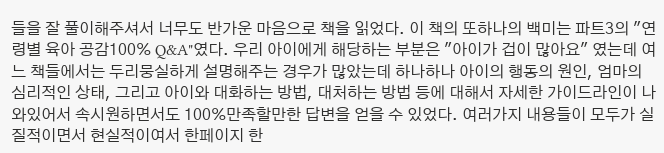들을 잘 풀이해주셔서 너무도 반가운 마음으로 책을 읽었다. 이 책의 또하나의 백미는 파트3의 "연령별 육아 공감100% Q&A"였다. 우리 아이에게 해당하는 부분은 "아이가 겁이 많아요" 였는데 여느 책들에서는 두리뭉실하게 설명해주는 경우가 많았는데 하나하나 아이의 행동의 원인, 엄마의 심리적인 상태, 그리고 아이와 대화하는 방법, 대처하는 방법 등에 대해서 자세한 가이드라인이 나와있어서 속시원하면서도 100%만족할만한 답변을 얻을 수 있었다. 여러가지 내용들이 모두가 실질적이면서 현실적이여서 한페이지 한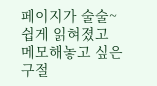페이지가 술술~쉽게 읽혀졌고 메모해놓고 싶은 구절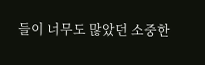들이 너무도 많았던 소중한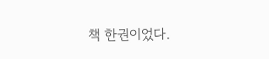책 한권이었다.